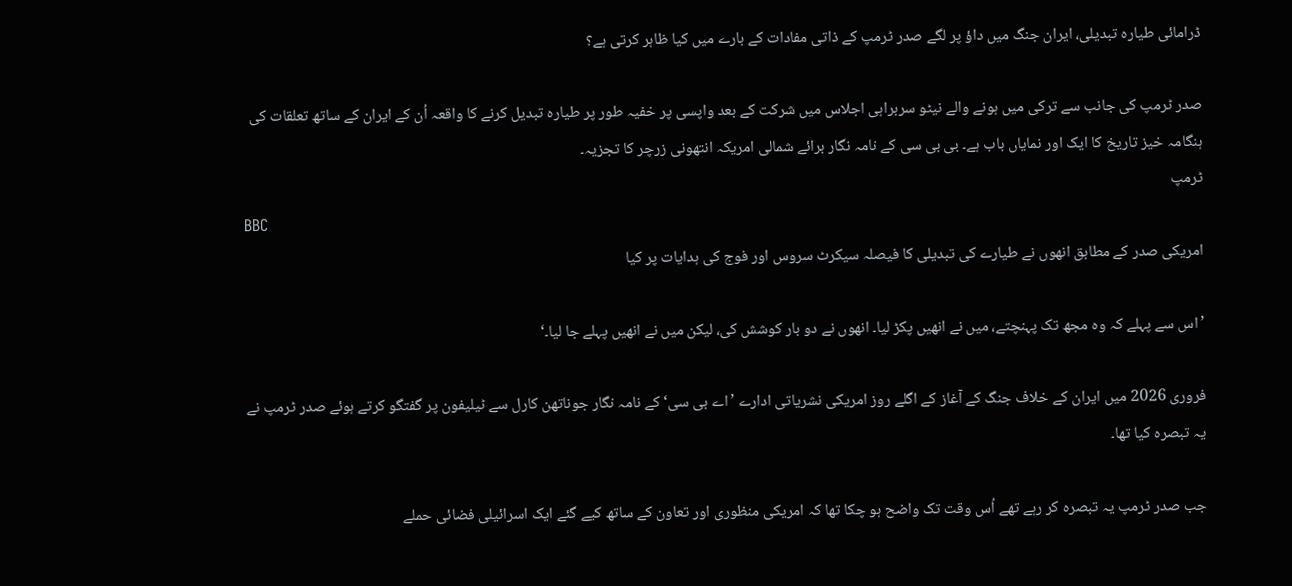ڈرامائی طیارہ تبدیلی، ایران جنگ میں داؤ پر لگے صدر ٹرمپ کے ذاتی مفادات کے بارے میں کیا ظاہر کرتی ہے؟

صدر ٹرمپ کی جانب سے ترکی میں ہونے والے نیٹو سربراہی اجلاس میں شرکت کے بعد واپسی پر خفیہ طور پر طیارہ تبدیل کرنے کا واقعہ اُن کے ایران کے ساتھ تعلقات کی ہنگامہ خیز تاریخ کا ایک اور نمایاں باب ہے۔ بی بی سی کے نامہ نگار برائے شمالی امریکہ انتھونی زرچر کا تجزیہ۔
ٹرمپ
BBC
امریکی صدر کے مطابق انھوں نے طیارے کی تبدیلی کا فیصلہ سیکرٹ سروس اور فوج کی ہدایات پر کیا

’اس سے پہلے کہ وہ مجھ تک پہنچتے، میں نے انھیں پکڑ لیا۔ انھوں نے دو بار کوشش کی، لیکن میں نے انھیں پہلے جا لیا۔‘

فروری 2026 میں ایران کے خلاف جنگ کے آغاز کے اگلے روز امریکی نشریاتی ادارے ’اے بی سی‘ کے نامہ نگار جوناتھن کارل سے ٹیلیفون پر گفتگو کرتے ہوئے صدر ٹرمپ نے یہ تبصرہ کیا تھا۔

جب صدر ٹرمپ یہ تبصرہ کر رہے تھے اُس وقت تک واضح ہو چکا تھا کہ امریکی منظوری اور تعاون کے ساتھ کیے گئے ایک اسرائیلی فضائی حملے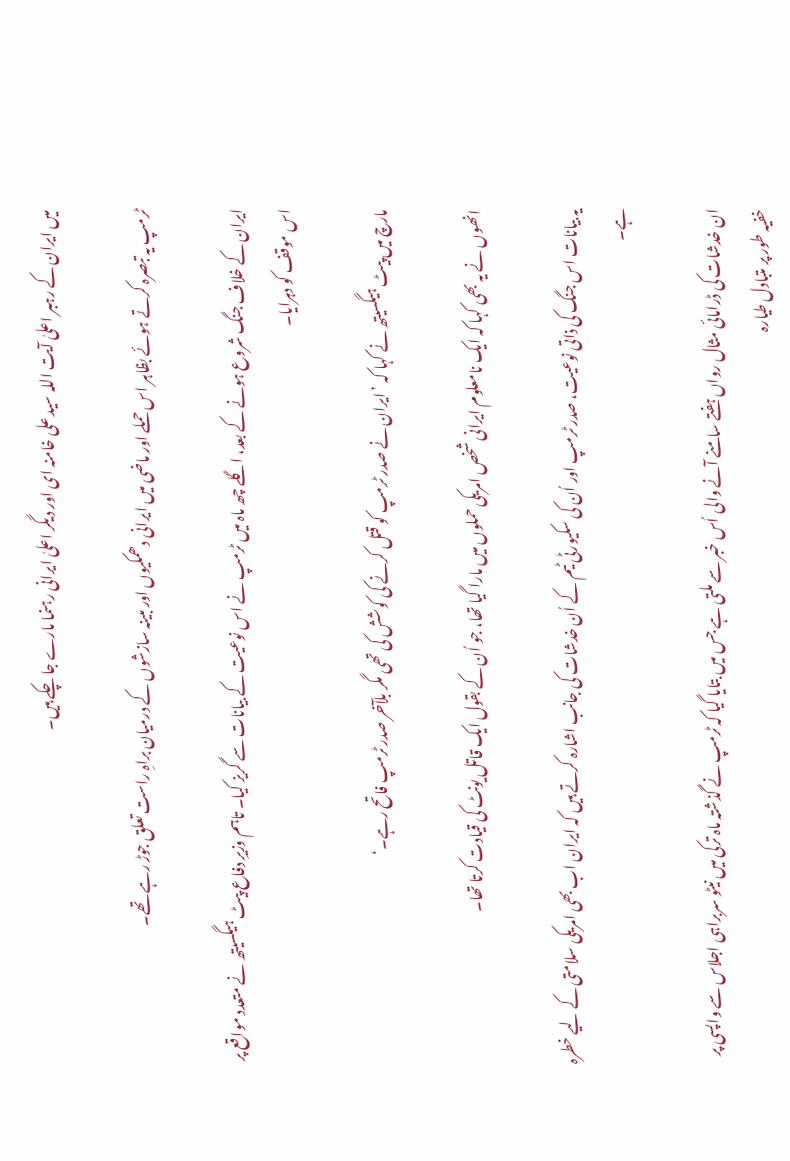میں ایران کے رہبر اعلیٰ آیت اللہ سید علی خامنہ ای اور دیگر اعلیٰ ایرانی رہنما مارے جا چکے ہیں۔

ٹرمپ یہ تبصرہ کرتے ہوئے بظاہر اس حملے اور ماضی میں ایرانی دھمکیوں اور مبینہ سازشوں کے درمیان براہِ راست تعلق جوڑ رہے تھے۔

ایران کے خلاف جنگ شروع ہونے کے بعد، اگلے چھ ماہ میں ٹرمپ نے اس نوعیت کے بیانات سے گریز کیا۔ تاہم وزیرِ دفاع پیٹ ہیگسیتھ نے متعدد مواقع پر اس موقف کو دہرایا۔

مارچ میں پیٹ ہیگسیتھ نے کہا کہ ’ایران نے صدر ٹرمپ کو قتل کرنے کی کوشش کی تھی مگر بلآخر صدر ٹرمپ فاتح رہے۔‘

انھوں نے یہ بھی کہا کہ ایک نامعلوم ایرانی شخص امریکی حملوں میں مارا گیا تھا، جو اُن کے بقول ایک قاتل یونٹ کی قیادت کرتا تھا۔

یہ بیانات اس جنگ کی ذاتی نوعیت، صدر ٹرمپ اور اُن کی سکیورٹی ٹیم کے اُن خدشات کی جانب اشارہ کرتے ہیں کہ ایران اب بھی امریکی سلامتی کے لیے خطرہ ہے۔

ان خدشات کی ڈرامائی مثال رواں ہفتے سامنے آنے والی اُس خبر سے ملتی ہے جس میں بتایا گیا کہ ٹرمپ نے گذشتہ ماہ ترکی میں نیٹو سربراہی اجلاس سے واپسی پر خفیہ طور پر متبادل طیارہ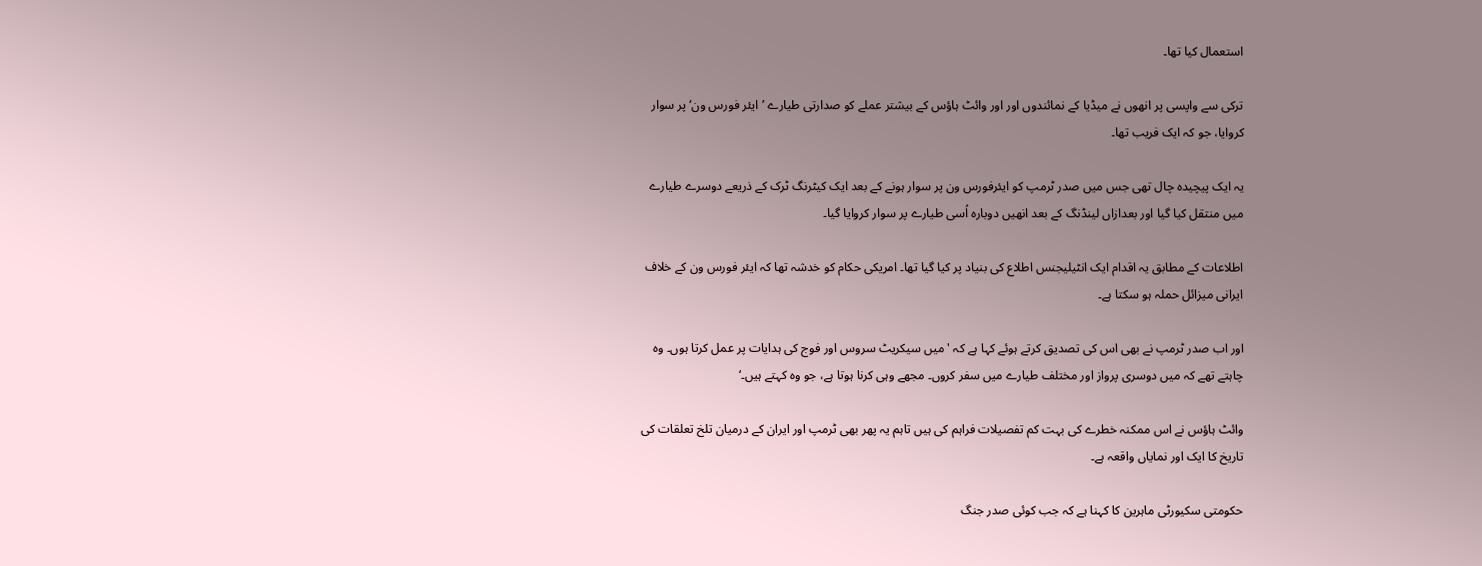استعمال کیا تھا۔

ترکی سے واپسی پر انھوں نے میڈیا کے نمائندوں اور اور وائٹ ہاؤس کے بیشتر عملے کو صدارتی طیارے ’ایئر فورس ون‘ پر سوار کروایا، جو کہ ایک فریب تھا۔

یہ ایک پیچیدہ چال تھی جس میں صدر ٹرمپ کو ایئرفورس ون پر سوار ہونے کے بعد ایک کیٹرنگ ٹرک کے ذریعے دوسرے طیارے میں منتقل کیا گیا اور بعدازاں لینڈنگ کے بعد انھیں دوبارہ اُسی طیارے پر سوار کروایا گیا۔

اطلاعات کے مطابق یہ اقدام ایک انٹیلیجنس اطلاع کی بنیاد پر کیا گیا تھا۔ امریکی حکام کو خدشہ تھا کہ ایئر فورس ون کے خلاف ایرانی میزائل حملہ ہو سکتا ہے۔

اور اب صدر ٹرمپ نے بھی اس کی تصدیق کرتے ہوئے کہا ہے کہ 'میں سیکریٹ سروس اور فوج کی ہدایات پر عمل کرتا ہوں۔ وہ چاہتے تھے کہ میں دوسری پرواز اور مختلف طیارے میں سفر کروں۔ مجھے وہی کرنا ہوتا ہے، جو وہ کہتے ہیں۔‘

وائٹ ہاؤس نے اس ممکنہ خطرے کی بہت کم تفصیلات فراہم کی ہیں تاہم یہ پھر بھی ٹرمپ اور ایران کے درمیان تلخ تعلقات کی تاریخ کا ایک اور نمایاں واقعہ ہے۔

حکومتی سکیورٹی ماہرین کا کہنا ہے کہ جب کوئی صدر جنگ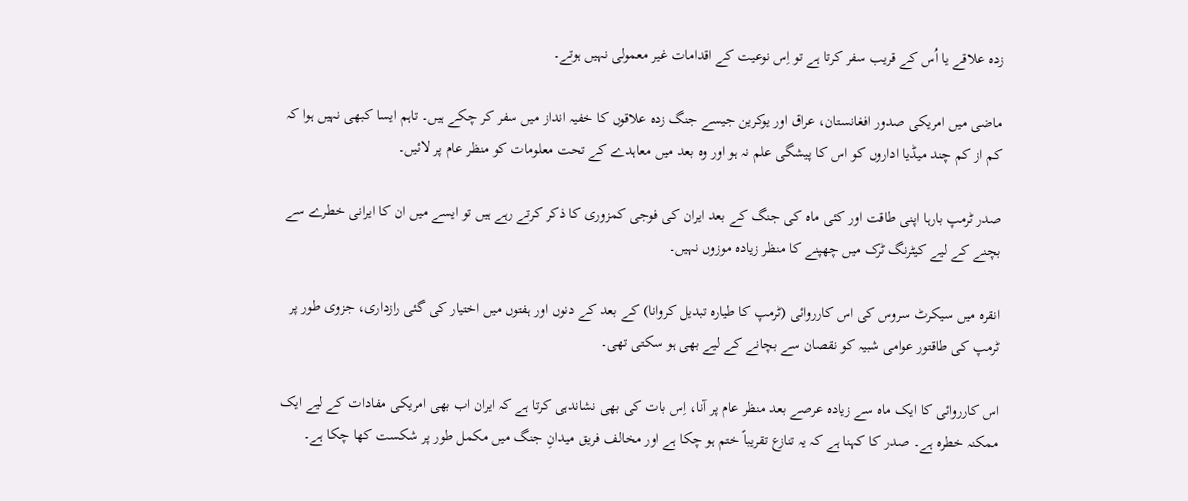زدہ علاقے یا اُس کے قریب سفر کرتا ہے تو اِس نوعیت کے اقدامات غیر معمولی نہیں ہوتے۔

ماضی میں امریکی صدور افغانستان، عراق اور یوکرین جیسے جنگ زدہ علاقوں کا خفیہ انداز میں سفر کر چکے ہیں۔ تاہم ایسا کبھی نہیں ہوا کہ کم از کم چند میڈیا اداروں کو اس کا پیشگی علم نہ ہو اور وہ بعد میں معاہدے کے تحت معلومات کو منظر عام پر لائیں۔

صدر ٹرمپ بارہا اپنی طاقت اور کئی ماہ کی جنگ کے بعد ایران کی فوجی کمزوری کا ذکر کرتے رہے ہیں تو ایسے میں ان کا ایرانی خطرے سے بچنے کے لیے کیٹرنگ ٹرک میں چھپنے کا منظر زیادہ موزوں نہیں۔

انقرہ میں سیکرٹ سروس کی اس کارروائی (ٹرمپ کا طیارہ تبدیل کروانا) کے بعد کے دنوں اور ہفتوں میں اختیار کی گئی رازداری، جزوی طور پر ٹرمپ کی طاقتور عوامی شبیہ کو نقصان سے بچانے کے لیے بھی ہو سکتی تھی۔

اس کارروائی کا ایک ماہ سے زیادہ عرصے بعد منظر عام پر آنا، اِس بات کی بھی نشاندہی کرتا ہے کہ ایران اب بھی امریکی مفادات کے لیے ایک ممکنہ خطرہ ہے۔ صدر کا کہنا ہے کہ یہ تنازع تقریباً ختم ہو چکا ہے اور مخالف فریق میدانِ جنگ میں مکمل طور پر شکست کھا چکا ہے۔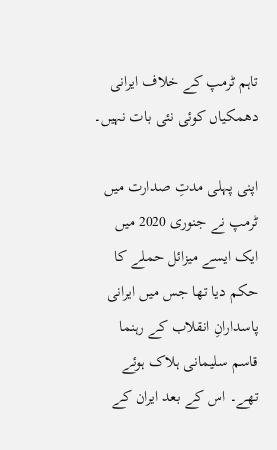تاہم ٹرمپ کے خلاف ایرانی دھمکیاں کوئی نئی بات نہیں۔

اپنی پہلی مدتِ صدارت میں ٹرمپ نے جنوری 2020 میں ایک ایسے میزائل حملے کا حکم دیا تھا جس میں ایرانی پاسدارانِ انقلاب کے رہنما قاسم سلیمانی ہلاک ہوئے تھے۔ اس کے بعد ایران کے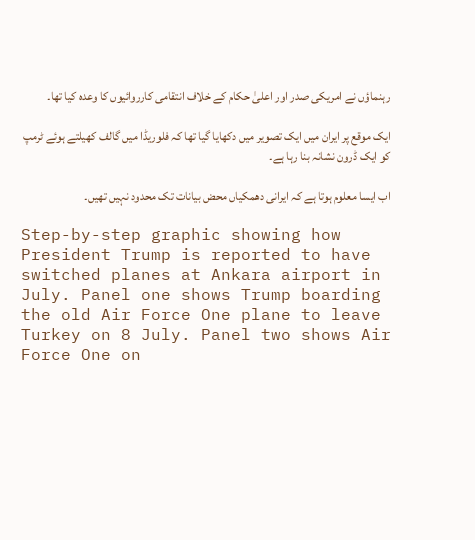رہنماؤں نے امریکی صدر اور اعلیٰ حکام کے خلاف انتقامی کارروائیوں کا وعدہ کیا تھا۔

ایک موقع پر ایران میں ایک تصویر میں دکھایا گیا تھا کہ فلوریڈا میں گالف کھیلتے ہوئے ٹرمپ کو ایک ڈرون نشانہ بنا رہا ہے۔

اب ایسا معلوم ہوتا ہے کہ ایرانی دھمکیاں محض بیانات تک محدود نہیں تھیں۔

Step-by-step graphic showing how President Trump is reported to have switched planes at Ankara airport in July. Panel one shows Trump boarding the old Air Force One plane to leave Turkey on 8 July. Panel two shows Air Force One on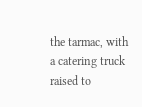the tarmac, with a catering truck raised to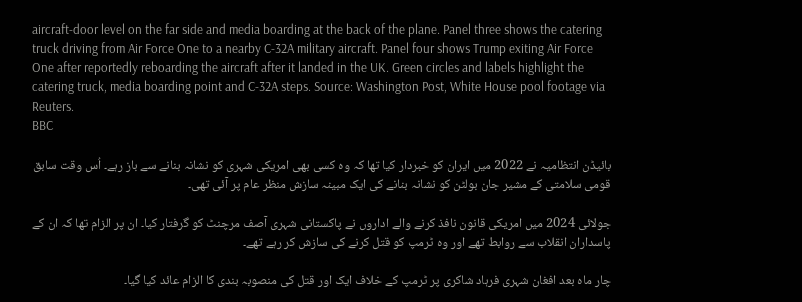aircraft-door level on the far side and media boarding at the back of the plane. Panel three shows the catering truck driving from Air Force One to a nearby C‑32A military aircraft. Panel four shows Trump exiting Air Force One after reportedly reboarding the aircraft after it landed in the UK. Green circles and labels highlight the catering truck, media boarding point and C‑32A steps. Source: Washington Post, White House pool footage via Reuters.
BBC

بائیڈن انتظامیہ نے 2022 میں ایران کو خبردار کیا تھا کہ وہ کسی بھی امریکی شہری کو نشانہ بنانے سے باز رہے۔ اُس وقت سابق قومی سلامتی کے مشیر جان بولٹن کو نشانہ بنانے کی ایک مبینہ سازش منظر عام پر آئی تھی۔

جولائی 2024 میں امریکی قانون نافذ کرنے والے اداروں نے پاکستانی شہری آصف مرچنٹ کو گرفتار کیا۔ ان پر الزام تھا کہ ان کے پاسداران انقلاب سے روابط تھے اور وہ ٹرمپ کو قتل کرنے کی سازش کر رہے تھے۔

چار ماہ بعد افغان شہری فرہاد شاکری پر ٹرمپ کے خلاف ایک اور قتل کی منصوبہ بندی کا الزام عائد کیا گیا۔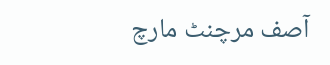آصف مرچنٹ مارچ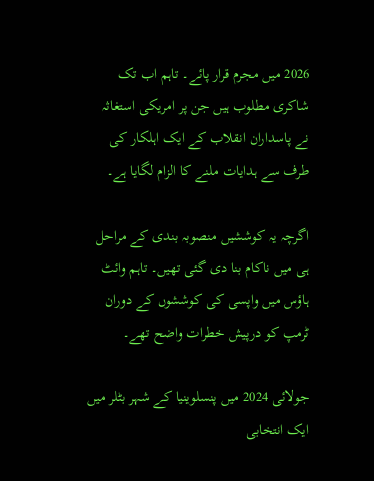2026 میں مجرم قرار پائے۔ تاہم اب تک شاکری مطلوب ہیں جن پر امریکی استغاثہ نے پاسداران انقلاب کے ایک اہلکار کی طرف سے ہدایات ملنے کا الزام لگایا ہے۔

اگرچہ یہ کوششیں منصوبہ بندی کے مراحل ہی میں ناکام بنا دی گئی تھیں۔ تاہم وائٹ ہاؤس میں واپسی کی کوششوں کے دوران ٹرمپ کو درپیش خطرات واضح تھے۔

جولائی 2024 میں پنسلوینیا کے شہر بٹلر میں ایک انتخابی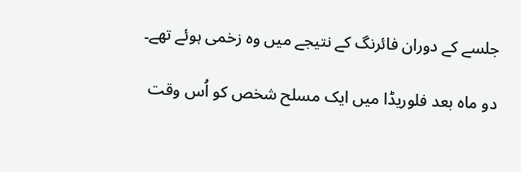جلسے کے دوران فائرنگ کے نتیجے میں وہ زخمی ہوئے تھے۔

دو ماہ بعد فلوریڈا میں ایک مسلح شخص کو اُس وقت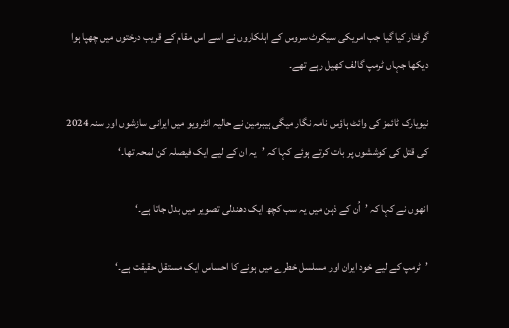گرفتار کیا گیا جب امریکی سیکرٹ سروس کے اہلکاروں نے اسے اس مقام کے قریب درختوں میں چھپا ہوا دیکھا جہاں ٹرمپ گالف کھیل رہے تھے۔

نیویارک ٹائمز کی وائٹ ہاؤس نامہ نگار میگی ہیبرمین نے حالیہ انٹرویو میں ایرانی سازشوں اور سنہ 2024 کی قتل کی کوششوں پر بات کرتے ہوئے کہا کہ ’یہ ان کے لیے ایک فیصلہ کن لمحہ تھا۔‘

انھوں نے کہا کہ ’اُن کے ذہن میں یہ سب کچھ ایک دھندلی تصویر میں بدل جاتا ہے۔‘

’ٹرمپ کے لیے خود ایران اور مسلسل خطرے میں ہونے کا احساس ایک مستقل حقیقت ہے۔‘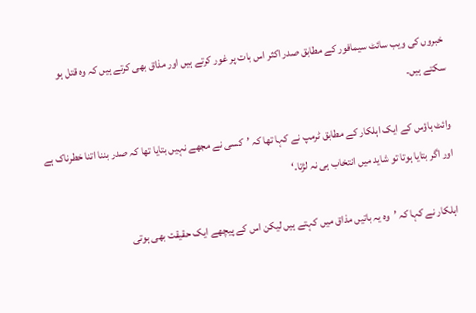خبروں کی ویب سائٹ سیمافور کے مطابق صدر اکثر اس بات پر غور کرتے ہیں اور مذاق بھی کرتے ہیں کہ وہ قتل ہو سکتے ہیں۔

وائٹ ہاؤس کے ایک اہلکار کے مطابق ٹرمپ نے کہا تھا کہ ’کسی نے مجھے نہیں بتایا تھا کہ صدر بننا اتنا خطرناک ہے اور اگر بتایا ہوتا تو شاید میں انتخاب ہی نہ لڑتا۔‘

اہلکار نے کہا کہ ’وہ یہ باتیں مذاق میں کہتے ہیں لیکن اس کے پیچھے ایک حقیقت بھی ہوتی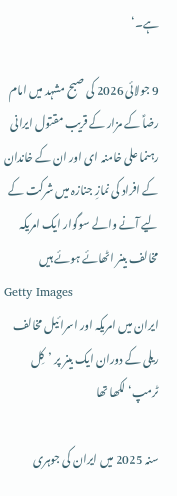ہے۔‘

9 جولائی 2026 کی صبح مشہد میں امام رضاؑ کے مزار کے قریب مقتول ایرانی رہنما علی خامنہ ای اور ان کے خاندان کے افراد کی نمازِ جنازہ میں شرکت کے لیے آنے والے سوگوار ایک امریکہ مخالف بینر اٹھائے ہوئے ہیں
Getty Images
ایران میں امریکہ اور اسرائیل مخالف ریلی کے دوران ایک بینر پر ’کِل ٹرمپ‘ لکھا تھا

سنہ 2025 میں ایران کی جوہری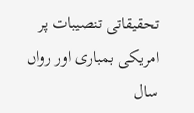تحقیقاتی تنصیبات پر امریکی بمباری اور رواں سال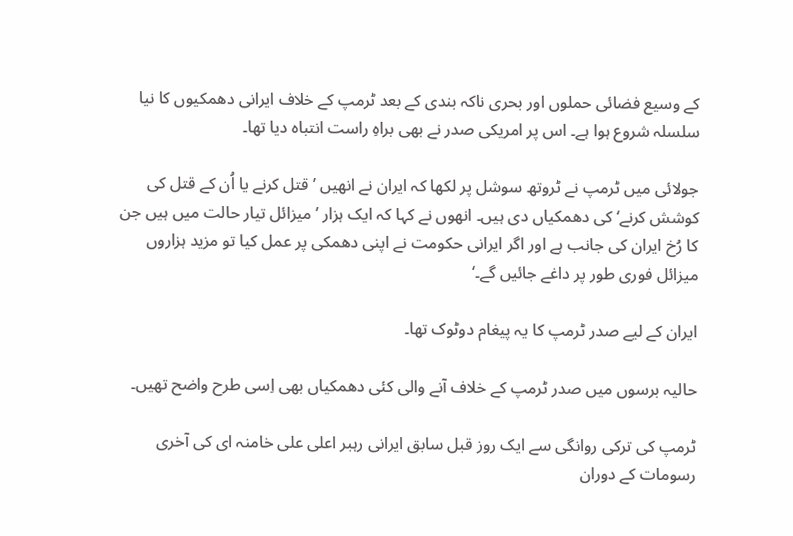کے وسیع فضائی حملوں اور بحری ناکہ بندی کے بعد ٹرمپ کے خلاف ایرانی دھمکیوں کا نیا سلسلہ شروع ہوا ہے۔ اس پر امریکی صدر نے بھی براہِ راست انتباہ دیا تھا۔

جولائی میں ٹرمپ نے ٹروتھ سوشل پر لکھا کہ ایران نے انھیں ’قتل کرنے یا اُن کے قتل کی کوشش کرنے‘ کی دھمکیاں دی ہیں۔ انھوں نے کہا کہ ایک ہزار ’میزائل تیار حالت میں ہیں جن کا رُخ ایران کی جانب ہے اور اگر ایرانی حکومت نے اپنی دھمکی پر عمل کیا تو مزید ہزاروں میزائل فوری طور پر داغے جائیں گے۔‘

ایران کے لیے صدر ٹرمپ کا یہ پیغام دوٹوک تھا۔

حالیہ برسوں میں صدر ٹرمپ کے خلاف آنے والی کئی دھمکیاں بھی اِسی طرح واضح تھیں۔

ٹرمپ کی ترکی روانگی سے ایک روز قبل سابق ایرانی رہبر اعلی علی خامنہ ای کی آخری رسومات کے دوران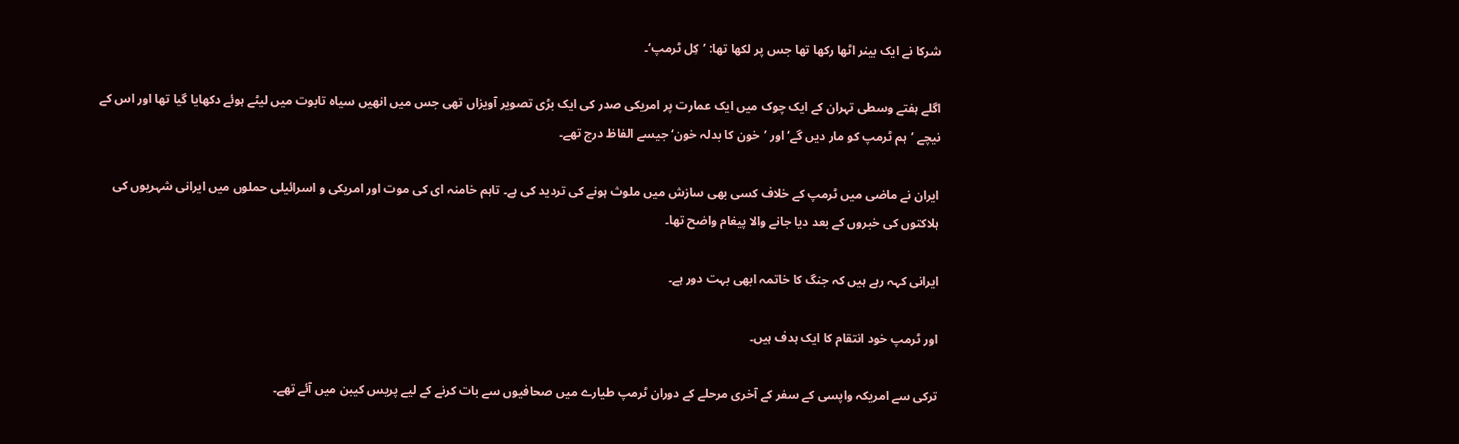شرکا نے ایک بینر اٹھا رکھا تھا جس پر لکھا تھا: ’کِل ٹرمپ‘۔

اگلے ہفتے وسطی تہران کے ایک چوک میں ایک عمارت پر امریکی صدر کی ایک بڑی تصویر آویزاں تھی جس میں انھیں سیاہ تابوت میں لیٹے ہوئے دکھایا گیا تھا اور اس کے نیچے ’ہم ٹرمپ کو مار دیں گے‘ اور ’خون کا بدلہ خون‘ جیسے الفاظ درج تھے۔

ایران نے ماضی میں ٹرمپ کے خلاف کسی بھی سازش میں ملوث ہونے کی تردید کی ہے۔ تاہم خامنہ ای کی موت اور امریکی و اسرائیلی حملوں میں ایرانی شہریوں کی ہلاکتوں کی خبروں کے بعد دیا جانے والا پیغام واضح تھا۔

ایرانی کہہ رہے ہیں کہ جنگ کا خاتمہ ابھی بہت دور ہے۔

اور ٹرمپ خود انتقام کا ایک ہدف ہیں۔

ترکی سے امریکہ واپسی کے سفر کے آخری مرحلے کے دوران ٹرمپ طیارے میں صحافیوں سے بات کرنے کے لیے پریس کیبن میں آئے تھے۔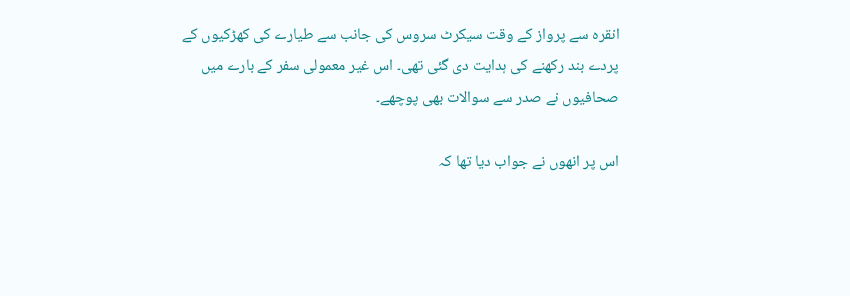انقرہ سے پرواز کے وقت سیکرٹ سروس کی جانب سے طیارے کی کھڑکیوں کے پردے بند رکھنے کی ہدایت دی گئی تھی۔ اس غیر معمولی سفر کے بارے میں صحافیوں نے صدر سے سوالات بھی پوچھے۔

اس پر انھوں نے جواب دیا تھا کہ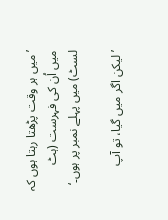’میں ہر وقت پڑھتا رہتا ہوں کہ میں اُن کی فہرست (ہٹ لسٹ) میں پہلے نمبر پر ہوں۔‘

’لیکن اگر میں گیا، تو آپ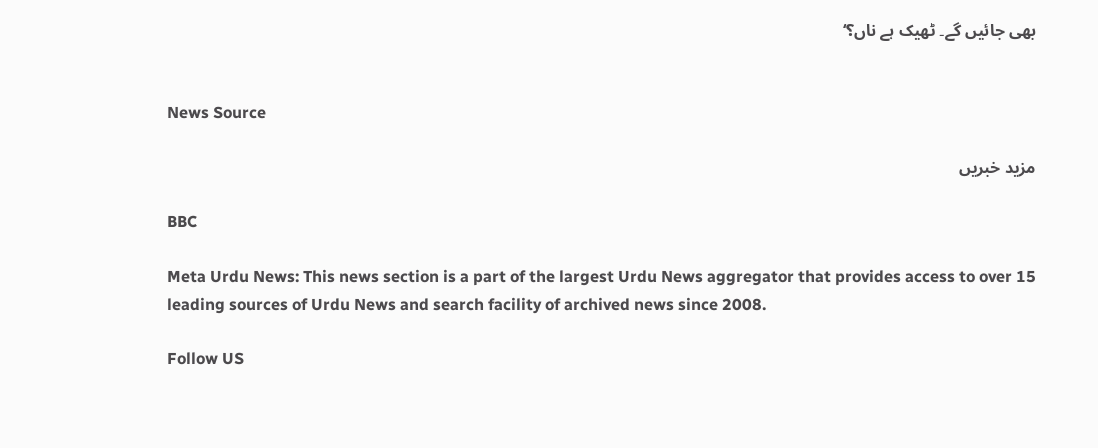بھی جائیں گے۔ ٹھیک ہے ناں؟‘


News Source

مزید خبریں

BBC

Meta Urdu News: This news section is a part of the largest Urdu News aggregator that provides access to over 15 leading sources of Urdu News and search facility of archived news since 2008.

Follow US